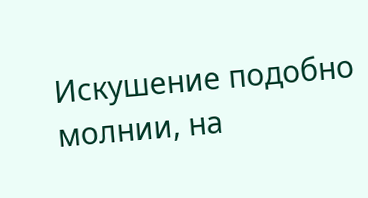Искушение подобно молнии, на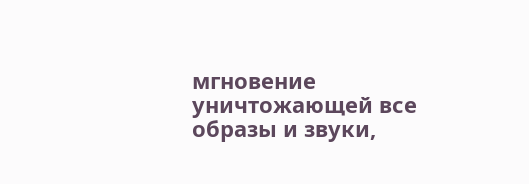мгновение уничтожающей все образы и звуки,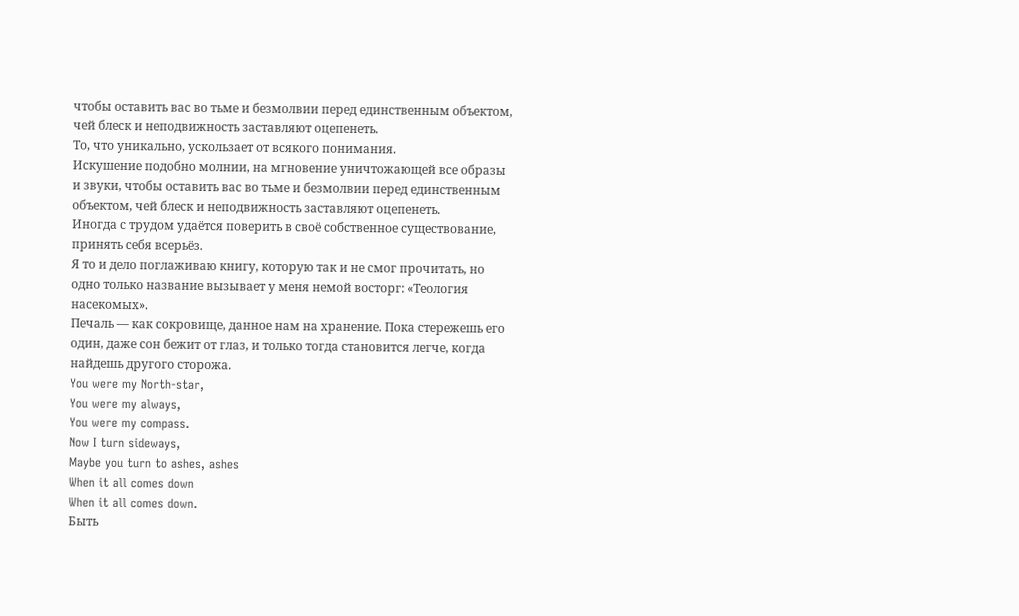чтобы оставить вас во тьме и безмолвии перед единственным объектом, чей блеск и неподвижность заставляют оцепенеть.
То, что уникально, ускользает от всякого понимания.
Искушение подобно молнии, на мгновение уничтожающей все образы и звуки, чтобы оставить вас во тьме и безмолвии перед единственным объектом, чей блеск и неподвижность заставляют оцепенеть.
Иногда с трудом удаётся поверить в своё собственное существование, принять себя всерьёз.
Я то и дело поглаживаю книгу, которую так и не смог прочитать, но одно только название вызывает у меня немой восторг: «Теология насекомых».
Печаль — как сокровище, данное нам на хранение. Пока стережешь его один, даже сон бежит от глаз, и только тогда становится легче, когда найдешь другого сторожа.
You were my North-star,
You were my always,
You were my compass.
Now I turn sideways,
Maybe you turn to ashes, ashes
When it all comes down
When it all comes down.
Быть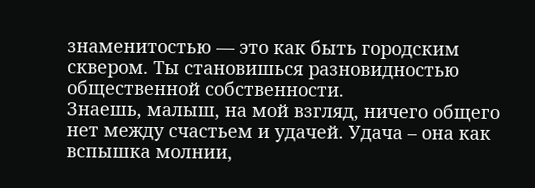знаменитостью — это как быть городским сквером. Ты становишься разновидностью общественной собственности.
Знаешь, малыш, на мой взгляд, ничего общего нет между счастьем и удачей. Удача – она как вспышка молнии,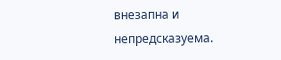внезапна и непредсказуема.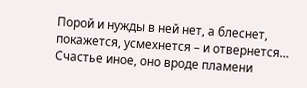Порой и нужды в ней нет, а блеснет, покажется, усмехнется – и отвернется… Счастье иное, оно вроде пламени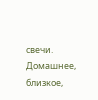свечи. Домашнее, близкое,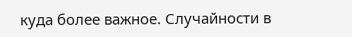куда более важное. Случайности в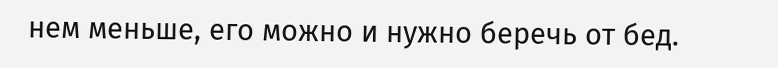нем меньше, его можно и нужно беречь от бед.